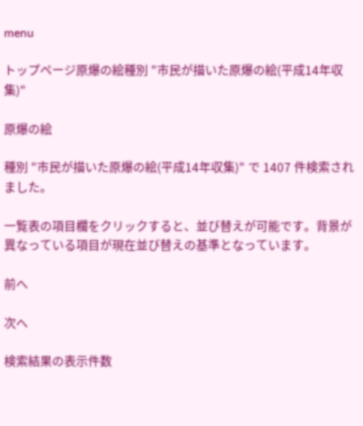menu

トップページ原爆の絵種別 "市民が描いた原爆の絵(平成14年収集)"

原爆の絵

種別 "市民が描いた原爆の絵(平成14年収集)" で 1407 件検索されました。

一覧表の項目欄をクリックすると、並び替えが可能です。背景が異なっている項目が現在並び替えの基準となっています。

前へ

次へ

検索結果の表示件数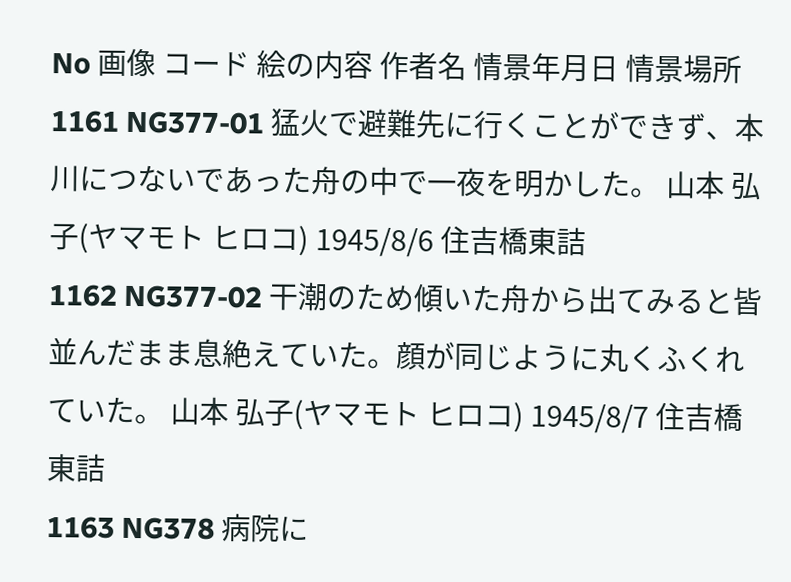No 画像 コード 絵の内容 作者名 情景年月日 情景場所
1161 NG377-01 猛火で避難先に行くことができず、本川につないであった舟の中で一夜を明かした。 山本 弘子(ヤマモト ヒロコ) 1945/8/6 住吉橋東詰
1162 NG377-02 干潮のため傾いた舟から出てみると皆並んだまま息絶えていた。顔が同じように丸くふくれていた。 山本 弘子(ヤマモト ヒロコ) 1945/8/7 住吉橋東詰
1163 NG378 病院に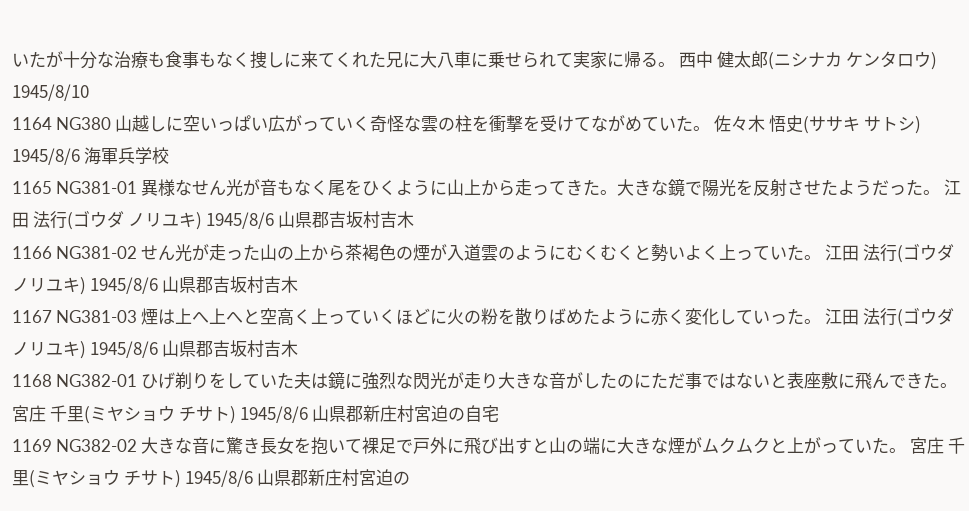いたが十分な治療も食事もなく捜しに来てくれた兄に大八車に乗せられて実家に帰る。 西中 健太郎(ニシナカ ケンタロウ) 1945/8/10
1164 NG380 山越しに空いっぱい広がっていく奇怪な雲の柱を衝撃を受けてながめていた。 佐々木 悟史(ササキ サトシ) 1945/8/6 海軍兵学校
1165 NG381-01 異様なせん光が音もなく尾をひくように山上から走ってきた。大きな鏡で陽光を反射させたようだった。 江田 法行(ゴウダ ノリユキ) 1945/8/6 山県郡吉坂村吉木
1166 NG381-02 せん光が走った山の上から茶褐色の煙が入道雲のようにむくむくと勢いよく上っていた。 江田 法行(ゴウダ ノリユキ) 1945/8/6 山県郡吉坂村吉木
1167 NG381-03 煙は上へ上へと空高く上っていくほどに火の粉を散りばめたように赤く変化していった。 江田 法行(ゴウダ ノリユキ) 1945/8/6 山県郡吉坂村吉木
1168 NG382-01 ひげ剃りをしていた夫は鏡に強烈な閃光が走り大きな音がしたのにただ事ではないと表座敷に飛んできた。 宮庄 千里(ミヤショウ チサト) 1945/8/6 山県郡新庄村宮迫の自宅
1169 NG382-02 大きな音に驚き長女を抱いて裸足で戸外に飛び出すと山の端に大きな煙がムクムクと上がっていた。 宮庄 千里(ミヤショウ チサト) 1945/8/6 山県郡新庄村宮迫の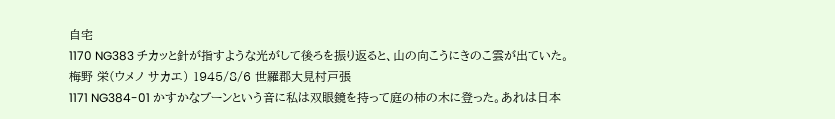自宅
1170 NG383 チカッと針が指すような光がして後ろを振り返ると、山の向こうにきのこ雲が出ていた。 梅野 栄(ウメノ サカエ) 1945/8/6 世羅郡大見村戸張
1171 NG384-01 かすかなブーンという音に私は双眼鏡を持って庭の柿の木に登った。あれは日本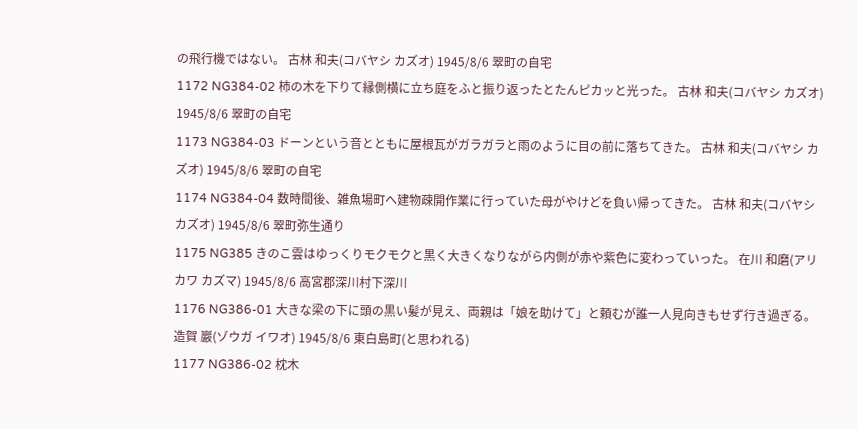の飛行機ではない。 古林 和夫(コバヤシ カズオ) 1945/8/6 翠町の自宅
1172 NG384-02 柿の木を下りて縁側横に立ち庭をふと振り返ったとたんピカッと光った。 古林 和夫(コバヤシ カズオ) 1945/8/6 翠町の自宅
1173 NG384-03 ドーンという音とともに屋根瓦がガラガラと雨のように目の前に落ちてきた。 古林 和夫(コバヤシ カズオ) 1945/8/6 翠町の自宅
1174 NG384-04 数時間後、雑魚場町へ建物疎開作業に行っていた母がやけどを負い帰ってきた。 古林 和夫(コバヤシ カズオ) 1945/8/6 翠町弥生通り
1175 NG385 きのこ雲はゆっくりモクモクと黒く大きくなりながら内側が赤や紫色に変わっていった。 在川 和磨(アリカワ カズマ) 1945/8/6 高宮郡深川村下深川
1176 NG386-01 大きな梁の下に頭の黒い髪が見え、両親は「娘を助けて」と頼むが誰一人見向きもせず行き過ぎる。 造賀 巖(ゾウガ イワオ) 1945/8/6 東白島町(と思われる)
1177 NG386-02 枕木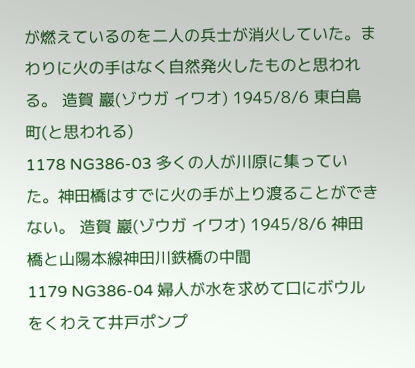が燃えているのを二人の兵士が消火していた。まわりに火の手はなく自然発火したものと思われる。 造賀 巖(ゾウガ イワオ) 1945/8/6 東白島町(と思われる)
1178 NG386-03 多くの人が川原に集っていた。神田橋はすでに火の手が上り渡ることができない。 造賀 巖(ゾウガ イワオ) 1945/8/6 神田橋と山陽本線神田川鉄橋の中間
1179 NG386-04 婦人が水を求めて口にボウルをくわえて井戸ポンプ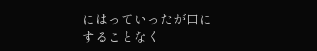にはっていったが口にすることなく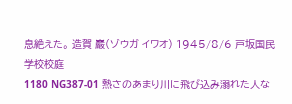息絶えた。 造賀 巖(ゾウガ イワオ) 1945/8/6 戸坂国民学校校庭
1180 NG387-01 熱さのあまり川に飛び込み溺れた人な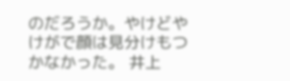のだろうか。やけどやけがで顔は見分けもつかなかった。 井上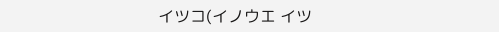イツコ(イノウエ イツ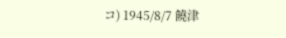コ) 1945/8/7 饒津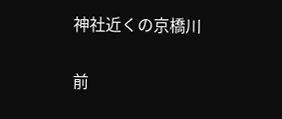神社近くの京橋川

前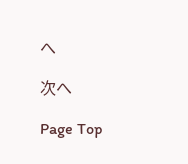へ

次へ

Page Top